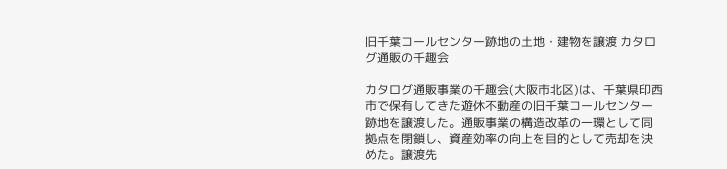旧千葉コールセンター跡地の土地・建物を譲渡 カタログ通販の千趣会

カタログ通販事業の千趣会(大阪市北区)は、千葉県印西市で保有してきた遊休不動産の旧千葉コールセンター跡地を譲渡した。通販事業の構造改革の一環として同拠点を閉鎖し、資産効率の向上を目的として売却を決めた。譲渡先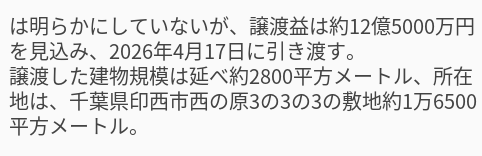は明らかにしていないが、譲渡益は約12億5000万円を見込み、2026年4月17日に引き渡す。
譲渡した建物規模は延べ約2800平方メートル、所在地は、千葉県印西市西の原3の3の3の敷地約1万6500平方メートル。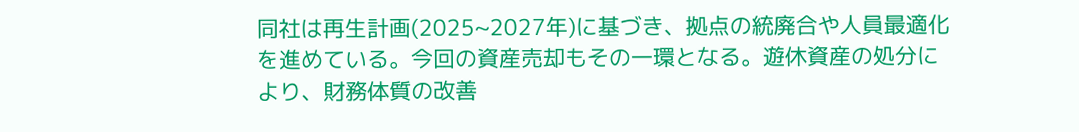同社は再生計画(2025~2027年)に基づき、拠点の統廃合や人員最適化を進めている。今回の資産売却もその一環となる。遊休資産の処分により、財務体質の改善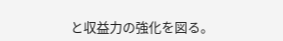と収益力の強化を図る。